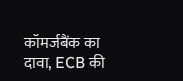कॉमर्जबैंक का दावा, ECB की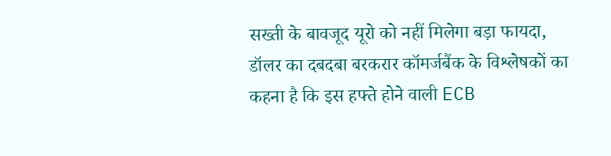सख्ती के बावजूद यूरो को नहीं मिलेगा बड़ा फायदा, डॉलर का दबदबा बरकरार कॉमर्जबैंक के विश्लेषकों का कहना है कि इस हफ्ते होने वाली ECB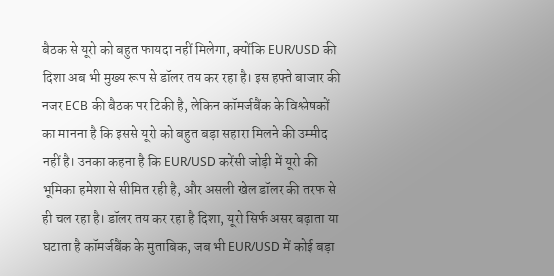बैठक से यूरो को बहुत फायदा नहीं मिलेगा, क्योंकि EUR/USD की दिशा अब भी मुख्य रूप से डॉलर तय कर रहा है। इस हफ्ते बाजार की नजर ECB की बैठक पर टिकी है, लेकिन कॉमर्जबैंक के विश्लेषकों का मानना है कि इससे यूरो को बहुत बड़ा सहारा मिलने की उम्मीद नहीं है। उनका कहना है कि EUR/USD करेंसी जोड़ी में यूरो की भूमिका हमेशा से सीमित रही है, और असली खेल डॉलर की तरफ से ही चल रहा है। डॉलर तय कर रहा है दिशा, यूरो सिर्फ असर बढ़ाता या घटाता है कॉमर्जबैंक के मुताबिक, जब भी EUR/USD में कोई बड़ा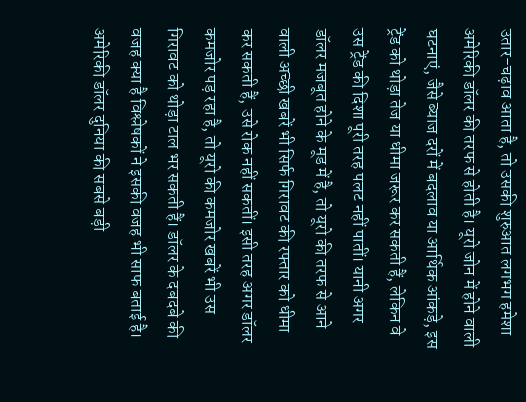उतार-चढ़ाव आता है, तो उसकी शुरुआत लगभग हमेशा अमेरिकी डॉलर की तरफ से होती है। यूरो जोन में होने वाली घटनाएं, जैसे ब्याज दरों में बदलाव या आर्थिक आंकड़े, इस ट्रेंड को थोड़ा तेज या धीमा जरूर कर सकती हैं, लेकिन वे उस ट्रेंड की दिशा पूरी तरह पलट नहीं पातीं। यानी अगर डॉलर मजबूत होने के मूड में है, तो यूरो की तरफ से आने वाली अच्छी खबरें भी सिर्फ गिरावट की रफ्तार को धीमा कर सकती हैं, उसे रोक नहीं सकतीं। इसी तरह अगर डॉलर कमजोर पड़ रहा है, तो यूरो की कमजोर खबरें भी उस गिरावट को थोड़ा टाल भर सकती हैं। डॉलर के दबदबे की वजह क्या है विश्लेषकों ने इसकी वजह भी साफ बताई है। अमेरिकी डॉलर दुनिया की सबसे बड़ी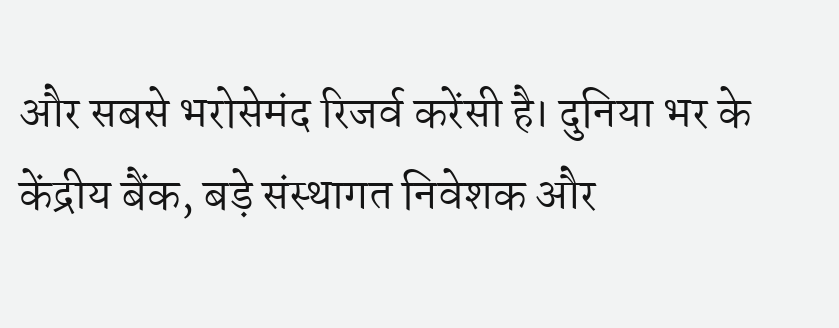और सबसे भरोसेमंद रिजर्व करेंसी है। दुनिया भर के केंद्रीय बैंक, बड़े संस्थागत निवेशक और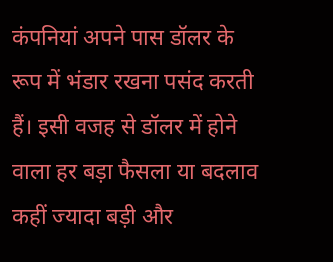कंपनियां अपने पास डॉलर के रूप में भंडार रखना पसंद करती हैं। इसी वजह से डॉलर में होने वाला हर बड़ा फैसला या बदलाव कहीं ज्यादा बड़ी और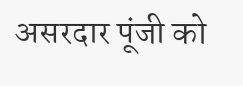असरदार पूंजी को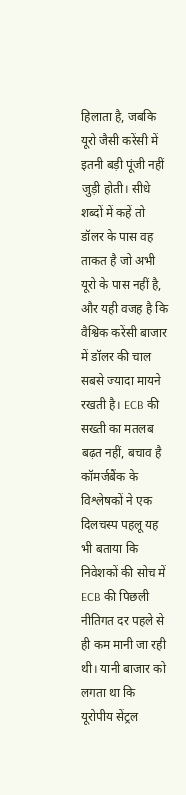हिलाता है, जबकि यूरो जैसी करेंसी में इतनी बड़ी पूंजी नहीं जुड़ी होती। सीधे शब्दों में कहें तो डॉलर के पास वह ताकत है जो अभी यूरो के पास नहीं है, और यही वजह है कि वैश्विक करेंसी बाजार में डॉलर की चाल सबसे ज्यादा मायने रखती है। ECB की सख्ती का मतलब बढ़त नहीं, बचाव है कॉमर्जबैंक के विश्लेषकों ने एक दिलचस्प पहलू यह भी बताया कि निवेशकों की सोच में ECB की पिछली नीतिगत दर पहले से ही कम मानी जा रही थी। यानी बाजार को लगता था कि यूरोपीय सेंट्रल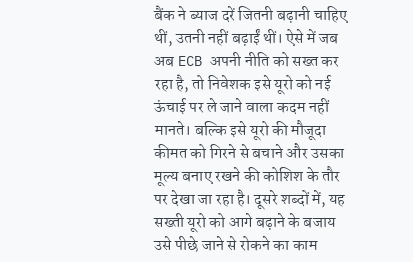बैंक ने ब्याज दरें जितनी बढ़ानी चाहिए थीं, उतनी नहीं बढ़ाईं थीं। ऐसे में जब अब ECB अपनी नीति को सख्त कर रहा है, तो निवेशक इसे यूरो को नई ऊंचाई पर ले जाने वाला कदम नहीं मानते। बल्कि इसे यूरो की मौजूदा कीमत को गिरने से बचाने और उसका मूल्य बनाए रखने की कोशिश के तौर पर देखा जा रहा है। दूसरे शब्दों में, यह सख्ती यूरो को आगे बढ़ाने के बजाय उसे पीछे जाने से रोकने का काम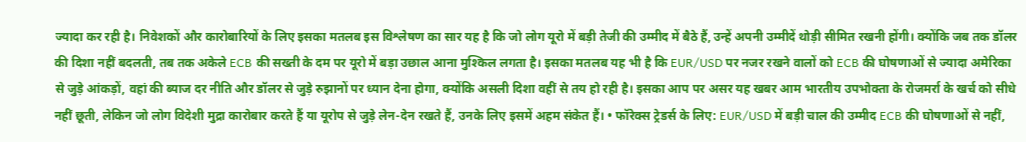ज्यादा कर रही है। निवेशकों और कारोबारियों के लिए इसका मतलब इस विश्लेषण का सार यह है कि जो लोग यूरो में बड़ी तेजी की उम्मीद में बैठे हैं, उन्हें अपनी उम्मीदें थोड़ी सीमित रखनी होंगी। क्योंकि जब तक डॉलर की दिशा नहीं बदलती, तब तक अकेले ECB की सख्ती के दम पर यूरो में बड़ा उछाल आना मुश्किल लगता है। इसका मतलब यह भी है कि EUR/USD पर नजर रखने वालों को ECB की घोषणाओं से ज्यादा अमेरिका से जुड़े आंकड़ों, वहां की ब्याज दर नीति और डॉलर से जुड़े रुझानों पर ध्यान देना होगा, क्योंकि असली दिशा वहीं से तय हो रही है। इसका आप पर असर यह खबर आम भारतीय उपभोक्ता के रोजमर्रा के खर्च को सीधे नहीं छूती, लेकिन जो लोग विदेशी मुद्रा कारोबार करते हैं या यूरोप से जुड़े लेन-देन रखते हैं, उनके लिए इसमें अहम संकेत हैं। • फॉरेक्स ट्रेडर्स के लिए: EUR/USD में बड़ी चाल की उम्मीद ECB की घोषणाओं से नहीं,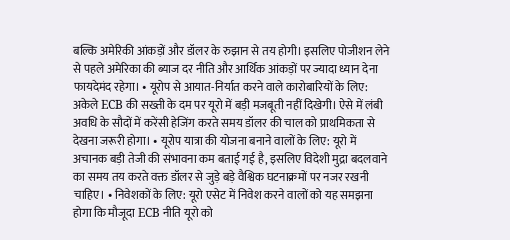बल्कि अमेरिकी आंकड़ों और डॉलर के रुझान से तय होगी। इसलिए पोजीशन लेने से पहले अमेरिका की ब्याज दर नीति और आर्थिक आंकड़ों पर ज्यादा ध्यान देना फायदेमंद रहेगा। • यूरोप से आयात-निर्यात करने वाले कारोबारियों के लिए: अकेले ECB की सख्ती के दम पर यूरो में बड़ी मजबूती नहीं दिखेगी। ऐसे में लंबी अवधि के सौदों में करेंसी हेजिंग करते समय डॉलर की चाल को प्राथमिकता से देखना जरूरी होगा। • यूरोप यात्रा की योजना बनाने वालों के लिए: यूरो में अचानक बड़ी तेजी की संभावना कम बताई गई है, इसलिए विदेशी मुद्रा बदलवाने का समय तय करते वक्त डॉलर से जुड़े बड़े वैश्विक घटनाक्रमों पर नजर रखनी चाहिए। • निवेशकों के लिए: यूरो एसेट में निवेश करने वालों को यह समझना होगा कि मौजूदा ECB नीति यूरो को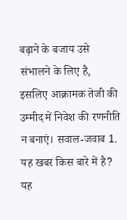बढ़ाने के बजाय उसे संभालने के लिए है, इसलिए आक्रामक तेजी की उम्मीद में निवेश की रणनीति न बनाएं। सवाल-जवाब 1. यह खबर किस बारे में है? यह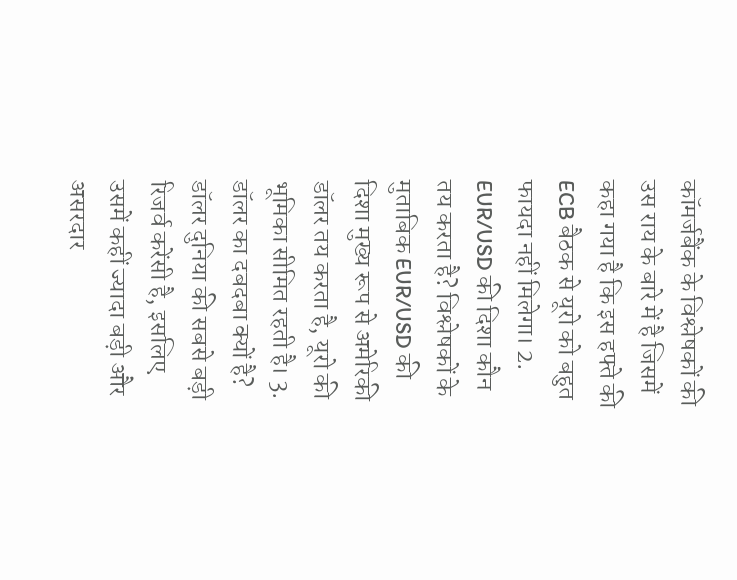कॉमर्जबैंक के विश्लेषकों की उस राय के बारे में है जिसमें कहा गया है कि इस हफ्ते की ECB बैठक से यूरो को बहुत फायदा नहीं मिलेगा। 2. EUR/USD की दिशा कौन तय करता है? विश्लेषकों के मुताबिक EUR/USD की दिशा मुख्य रूप से अमेरिकी डॉलर तय करता है, यूरो की भूमिका सीमित रहती है। 3. डॉलर का दबदबा क्यों है? डॉलर दुनिया की सबसे बड़ी रिजर्व करेंसी है, इसलिए उसमें कहीं ज्यादा बड़ी और असरदार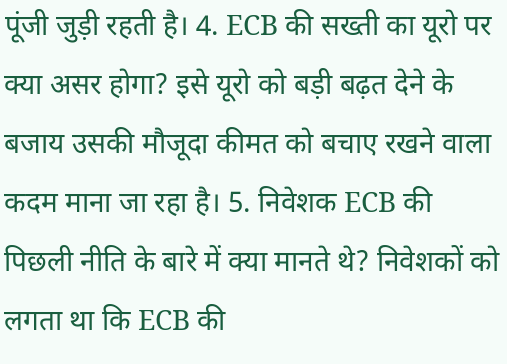पूंजी जुड़ी रहती है। 4. ECB की सख्ती का यूरो पर क्या असर होगा? इसे यूरो को बड़ी बढ़त देने के बजाय उसकी मौजूदा कीमत को बचाए रखने वाला कदम माना जा रहा है। 5. निवेशक ECB की पिछली नीति के बारे में क्या मानते थे? निवेशकों को लगता था कि ECB की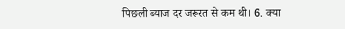पिछली ब्याज दर जरूरत से कम थी। 6. क्या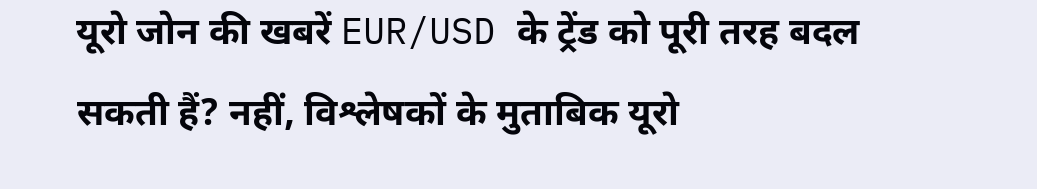यूरो जोन की खबरें EUR/USD के ट्रेंड को पूरी तरह बदल सकती हैं? नहीं, विश्लेषकों के मुताबिक यूरो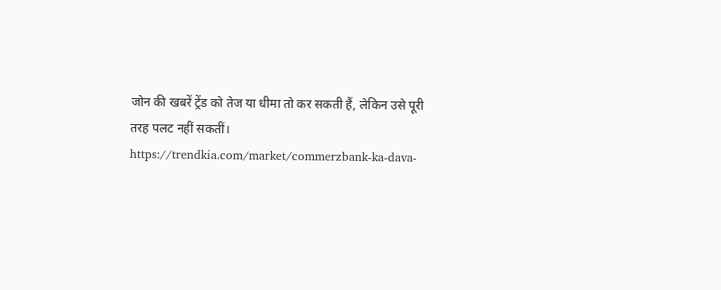जोन की खबरें ट्रेंड को तेज या धीमा तो कर सकती हैं, लेकिन उसे पूरी तरह पलट नहीं सकतीं। https://trendkia.com/market/commerzbank-ka-dava-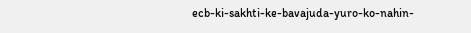ecb-ki-sakhti-ke-bavajuda-yuro-ko-nahin-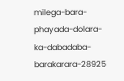milega-bara-phayada-dolara-ka-dabadaba-barakarara-28925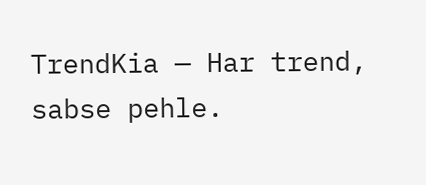TrendKia — Har trend, sabse pehle.